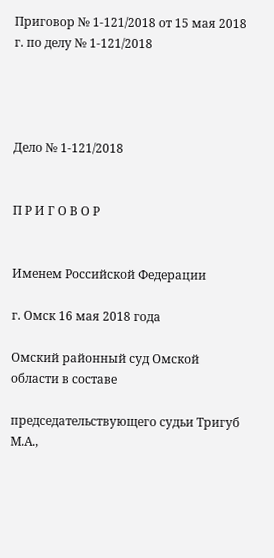Приговор № 1-121/2018 от 15 мая 2018 г. по делу № 1-121/2018




Дело № 1-121/2018


П Р И Г О В О Р


Именем Российской Федерации

г. Омск 16 мая 2018 года

Омский районный суд Омской области в составе

председательствующего судьи Тригуб М.А.,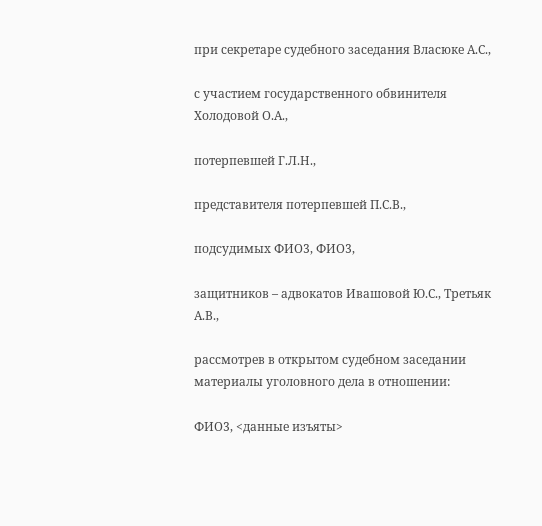при секретаре судебного заседания Власюке А.С.,

с участием государственного обвинителя Холодовой О.А.,

потерпевшей Г.Л.Н.,

представителя потерпевшей П.С.В.,

подсудимых ФИО3, ФИО3,

защитников – адвокатов Ивашовой Ю.С., Третьяк А.В.,

рассмотрев в открытом судебном заседании материалы уголовного дела в отношении:

ФИО3, <данные изъяты>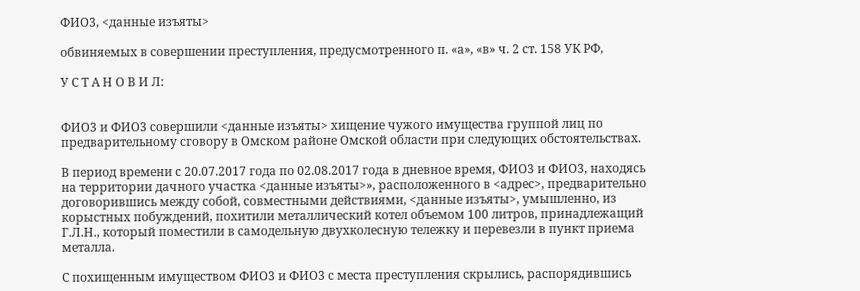ФИО3, <данные изъяты>

обвиняемых в совершении преступления, предусмотренного п. «а», «в» ч. 2 ст. 158 УК РФ,

У С Т А Н О В И Л:


ФИО3 и ФИО3 совершили <данные изъяты> хищение чужого имущества группой лиц по предварительному сговору в Омском районе Омской области при следующих обстоятельствах.

В период времени с 20.07.2017 года по 02.08.2017 года в дневное время, ФИО3 и ФИО3, находясь на территории дачного участка <данные изъяты>», расположенного в <адрес>, предварительно договорившись между собой, совместными действиями, <данные изъяты>, умышленно, из корыстных побуждений, похитили металлический котел объемом 100 литров, принадлежащий Г.Л.Н., который поместили в самодельную двухколесную тележку и перевезли в пункт приема металла.

С похищенным имуществом ФИО3 и ФИО3 с места преступления скрылись, распорядившись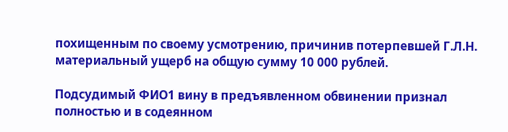похищенным по своему усмотрению, причинив потерпевшей Г.Л.Н. материальный ущерб на общую сумму 10 000 рублей.

Подсудимый ФИО1 вину в предъявленном обвинении признал полностью и в содеянном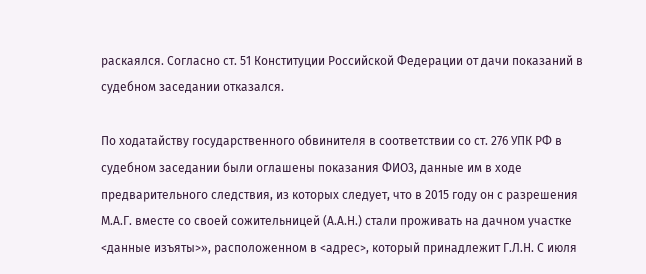раскаялся. Согласно ст. 51 Конституции Российской Федерации от дачи показаний в судебном заседании отказался.

По ходатайству государственного обвинителя в соответствии со ст. 276 УПК РФ в судебном заседании были оглашены показания ФИО3, данные им в ходе предварительного следствия, из которых следует, что в 2015 году он с разрешения М.А.Г. вместе со своей сожительницей (А.А.Н.) стали проживать на дачном участке <данные изъяты>», расположенном в <адрес>, который принадлежит Г.Л.Н. С июля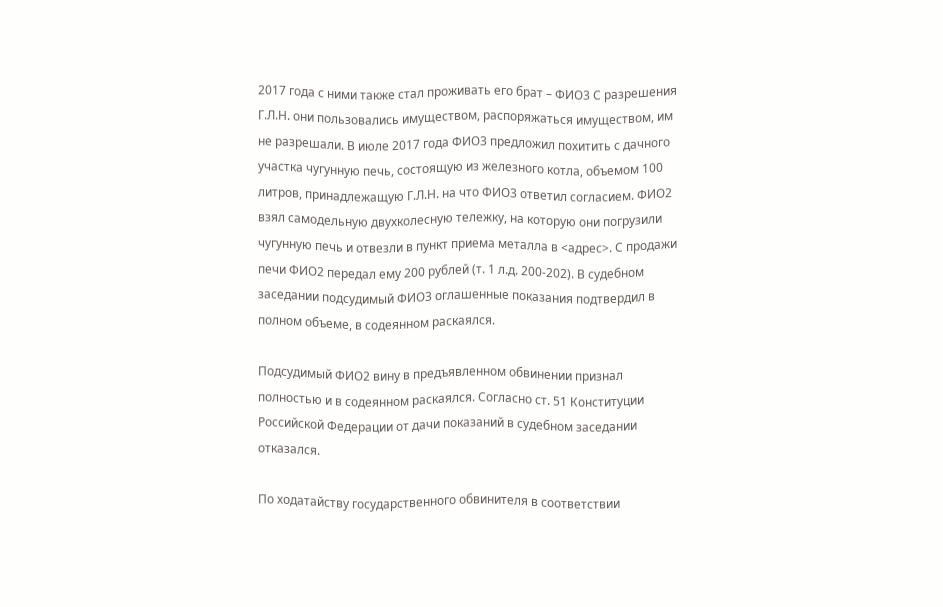2017 года с ними также стал проживать его брат – ФИО3 С разрешения Г.Л.Н. они пользовались имуществом, распоряжаться имуществом, им не разрешали. В июле 2017 года ФИО3 предложил похитить с дачного участка чугунную печь, состоящую из железного котла, объемом 100 литров, принадлежащую Г.Л.Н. на что ФИО3 ответил согласием. ФИО2 взял самодельную двухколесную тележку, на которую они погрузили чугунную печь и отвезли в пункт приема металла в <адрес>. С продажи печи ФИО2 передал ему 200 рублей (т. 1 л.д. 200-202). В судебном заседании подсудимый ФИО3 оглашенные показания подтвердил в полном объеме, в содеянном раскаялся.

Подсудимый ФИО2 вину в предъявленном обвинении признал полностью и в содеянном раскаялся. Согласно ст. 51 Конституции Российской Федерации от дачи показаний в судебном заседании отказался.

По ходатайству государственного обвинителя в соответствии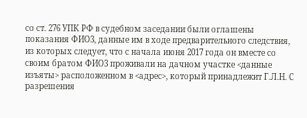со ст. 276 УПК РФ в судебном заседании были оглашены показания ФИО3, данные им в ходе предварительного следствия, из которых следует, что с начала июня 2017 года он вместе со своим братом ФИО3 проживали на дачном участке <данные изъяты> расположенном в <адрес>, который принадлежит Г.Л.Н. С разрешения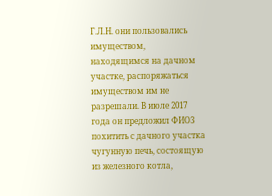Г.Л.Н. они пользовались имуществом, находящимся на дачном участке, распоряжаться имуществом им не разрешали. В июле 2017 года он предложил ФИО3 похитить с дачного участка чугунную печь, состоящую из железного котла,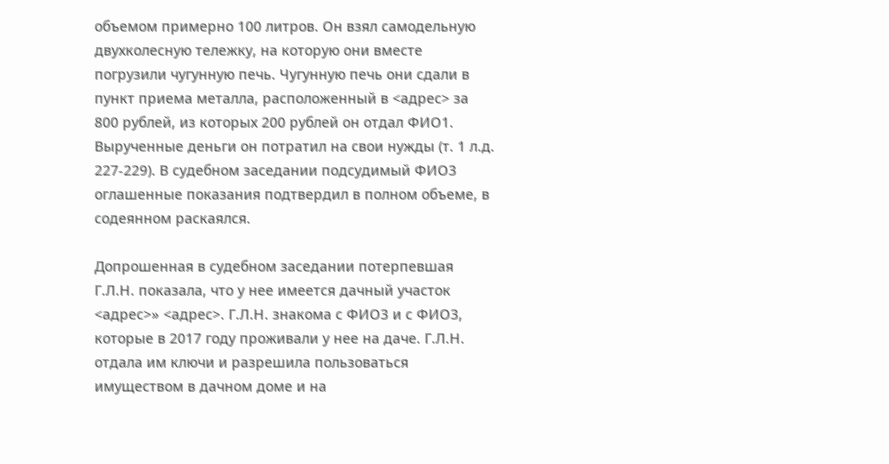объемом примерно 100 литров. Он взял самодельную двухколесную тележку, на которую они вместе погрузили чугунную печь. Чугунную печь они сдали в пункт приема металла, расположенный в <адрес> за 800 рублей, из которых 200 рублей он отдал ФИО1. Вырученные деньги он потратил на свои нужды (т. 1 л.д. 227-229). В судебном заседании подсудимый ФИО3 оглашенные показания подтвердил в полном объеме, в содеянном раскаялся.

Допрошенная в судебном заседании потерпевшая Г.Л.Н. показала, что у нее имеется дачный участок <адрес>» <адрес>. Г.Л.Н. знакома с ФИО3 и с ФИО3, которые в 2017 году проживали у нее на даче. Г.Л.Н. отдала им ключи и разрешила пользоваться имуществом в дачном доме и на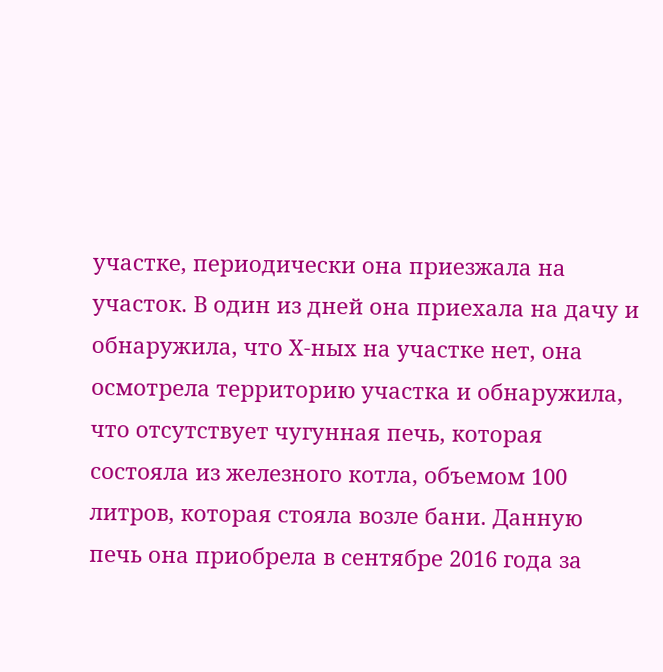участке, периодически она приезжала на участок. В один из дней она приехала на дачу и обнаружила, что Х-ных на участке нет, она осмотрела территорию участка и обнаружила, что отсутствует чугунная печь, которая состояла из железного котла, объемом 100 литров, которая стояла возле бани. Данную печь она приобрела в сентябре 2016 года за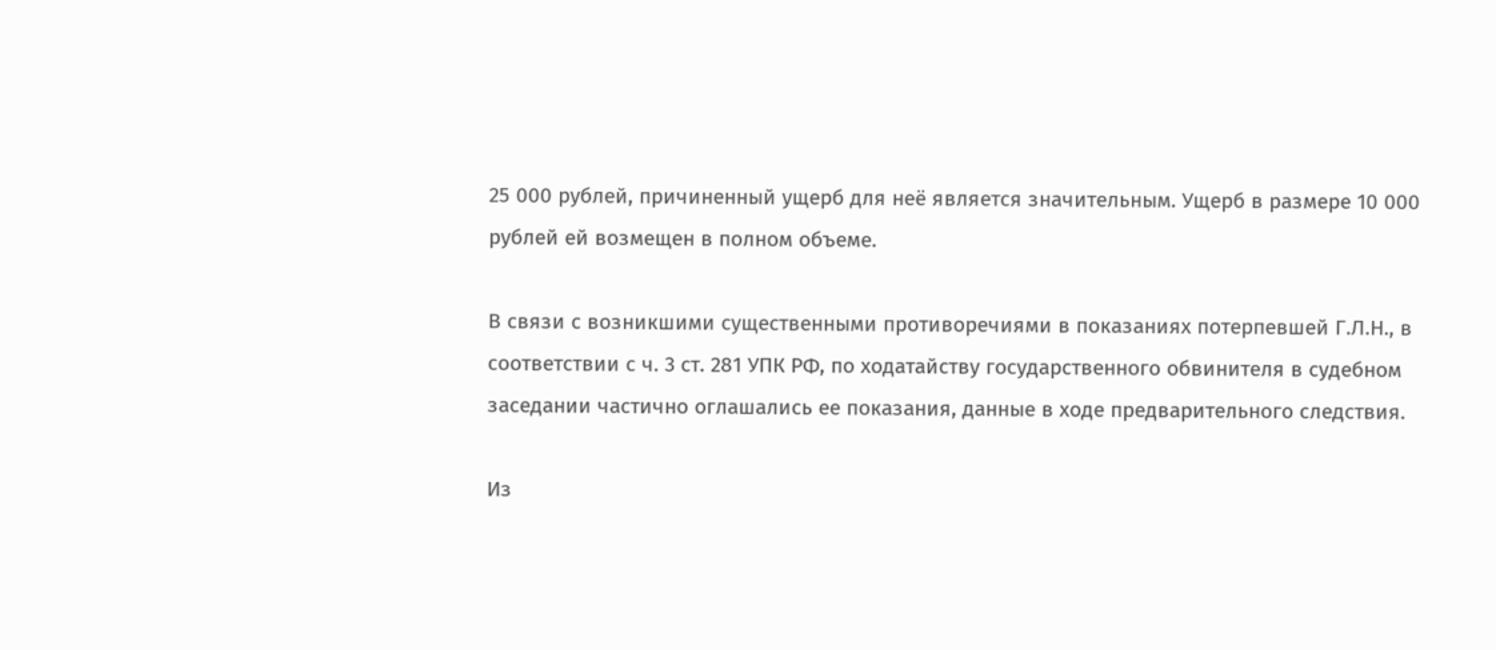25 000 рублей, причиненный ущерб для неё является значительным. Ущерб в размере 10 000 рублей ей возмещен в полном объеме.

В связи с возникшими существенными противоречиями в показаниях потерпевшей Г.Л.Н., в соответствии с ч. 3 ст. 281 УПК РФ, по ходатайству государственного обвинителя в судебном заседании частично оглашались ее показания, данные в ходе предварительного следствия.

Из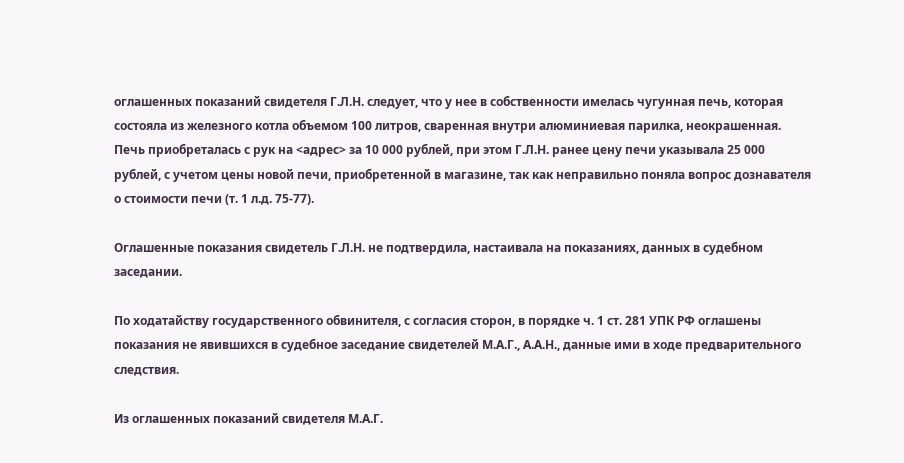оглашенных показаний свидетеля Г.Л.Н. следует, что у нее в собственности имелась чугунная печь, которая состояла из железного котла объемом 100 литров, сваренная внутри алюминиевая парилка, неокрашенная. Печь приобреталась с рук на <адрес> за 10 000 рублей, при этом Г.Л.Н. ранее цену печи указывала 25 000 рублей, с учетом цены новой печи, приобретенной в магазине, так как неправильно поняла вопрос дознавателя о стоимости печи (т. 1 л.д. 75-77).

Оглашенные показания свидетель Г.Л.Н. не подтвердила, настаивала на показаниях, данных в судебном заседании.

По ходатайству государственного обвинителя, с согласия сторон, в порядке ч. 1 ст. 281 УПК РФ оглашены показания не явившихся в судебное заседание свидетелей М.А.Г., А.А.Н., данные ими в ходе предварительного следствия.

Из оглашенных показаний свидетеля М.А.Г.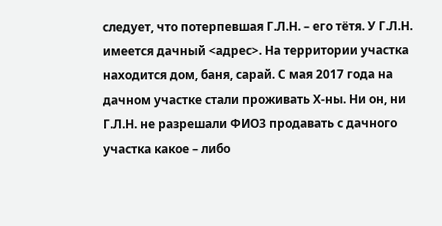следует, что потерпевшая Г.Л.Н. – его тётя. У Г.Л.Н. имеется дачный <адрес>. На территории участка находится дом, баня, сарай. С мая 2017 года на дачном участке стали проживать Х-ны. Ни он, ни Г.Л.Н. не разрешали ФИО3 продавать с дачного участка какое – либо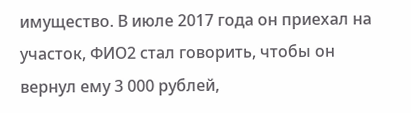имущество. В июле 2017 года он приехал на участок, ФИО2 стал говорить, чтобы он вернул ему 3 000 рублей,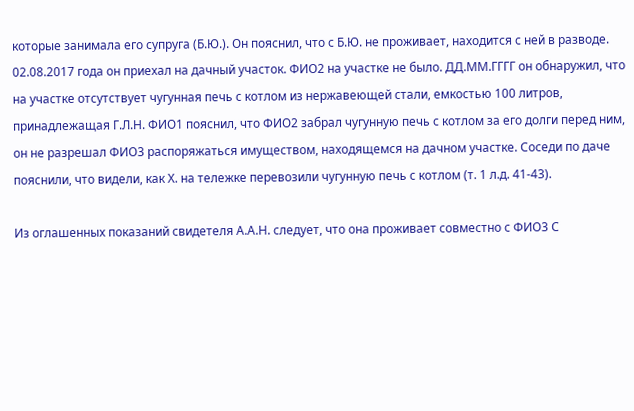которые занимала его супруга (Б.Ю.). Он пояснил, что с Б.Ю. не проживает, находится с ней в разводе. 02.08.2017 года он приехал на дачный участок. ФИО2 на участке не было. ДД.ММ.ГГГГ он обнаружил, что на участке отсутствует чугунная печь с котлом из нержавеющей стали, емкостью 100 литров, принадлежащая Г.Л.Н. ФИО1 пояснил, что ФИО2 забрал чугунную печь с котлом за его долги перед ним, он не разрешал ФИО3 распоряжаться имуществом, находящемся на дачном участке. Соседи по даче пояснили, что видели, как Х. на тележке перевозили чугунную печь с котлом (т. 1 л.д. 41-43).

Из оглашенных показаний свидетеля А.А.Н. следует, что она проживает совместно с ФИО3 С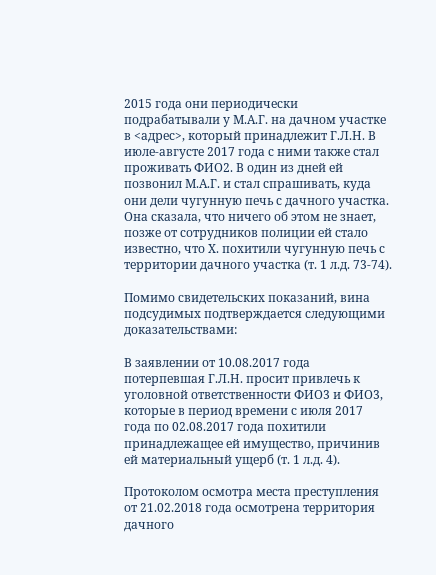2015 года они периодически подрабатывали у М.А.Г. на дачном участке в <адрес>, который принадлежит Г.Л.Н. В июле-августе 2017 года с ними также стал проживать ФИО2. В один из дней ей позвонил М.А.Г. и стал спрашивать, куда они дели чугунную печь с дачного участка. Она сказала, что ничего об этом не знает, позже от сотрудников полиции ей стало известно, что Х. похитили чугунную печь с территории дачного участка (т. 1 л.д. 73-74).

Помимо свидетельских показаний, вина подсудимых подтверждается следующими доказательствами:

В заявлении от 10.08.2017 года потерпевшая Г.Л.Н. просит привлечь к уголовной ответственности ФИО3 и ФИО3, которые в период времени с июля 2017 года по 02.08.2017 года похитили принадлежащее ей имущество, причинив ей материальный ущерб (т. 1 л.д. 4).

Протоколом осмотра места преступления от 21.02.2018 года осмотрена территория дачного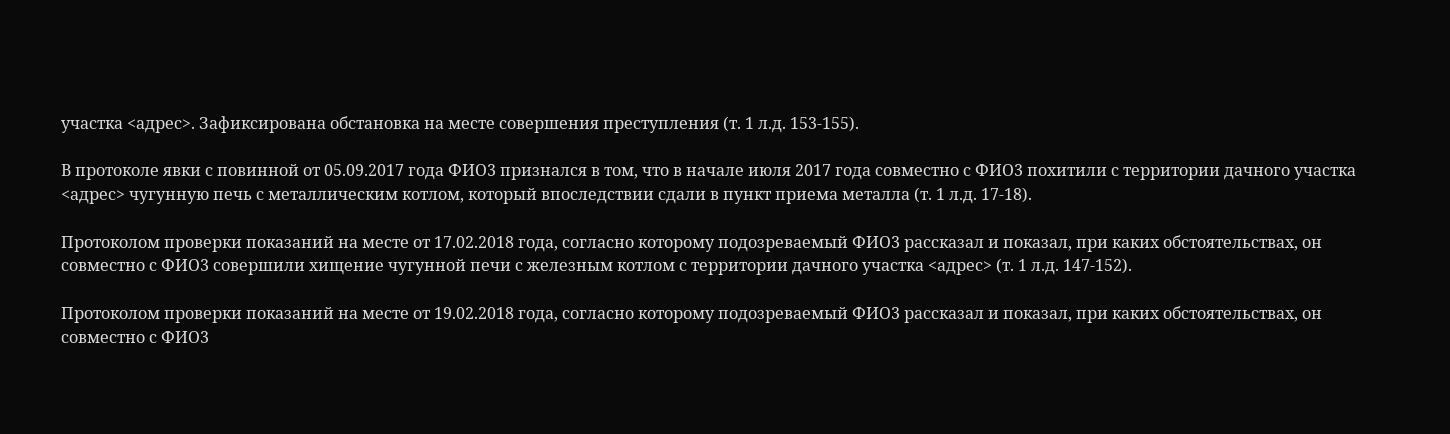участка <адрес>. Зафиксирована обстановка на месте совершения преступления (т. 1 л.д. 153-155).

В протоколе явки с повинной от 05.09.2017 года ФИО3 признался в том, что в начале июля 2017 года совместно с ФИО3 похитили с территории дачного участка <адрес> чугунную печь с металлическим котлом, который впоследствии сдали в пункт приема металла (т. 1 л.д. 17-18).

Протоколом проверки показаний на месте от 17.02.2018 года, согласно которому подозреваемый ФИО3 рассказал и показал, при каких обстоятельствах, он совместно с ФИО3 совершили хищение чугунной печи с железным котлом с территории дачного участка <адрес> (т. 1 л.д. 147-152).

Протоколом проверки показаний на месте от 19.02.2018 года, согласно которому подозреваемый ФИО3 рассказал и показал, при каких обстоятельствах, он совместно с ФИО3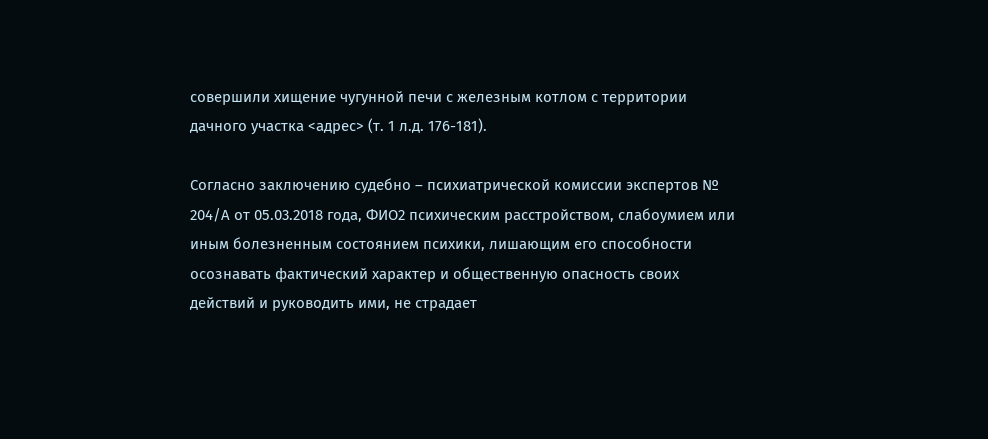совершили хищение чугунной печи с железным котлом с территории дачного участка <адрес> (т. 1 л.д. 176-181).

Согласно заключению судебно – психиатрической комиссии экспертов № 204/А от 05.03.2018 года, ФИО2 психическим расстройством, слабоумием или иным болезненным состоянием психики, лишающим его способности осознавать фактический характер и общественную опасность своих действий и руководить ими, не страдает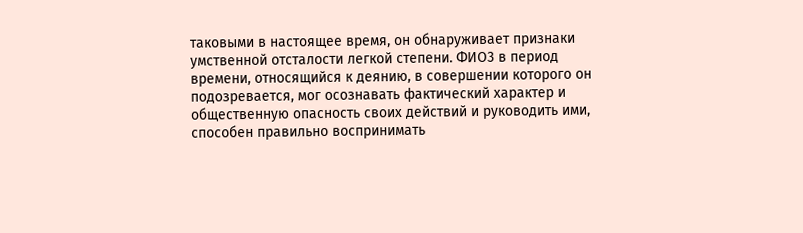таковыми в настоящее время, он обнаруживает признаки умственной отсталости легкой степени. ФИО3 в период времени, относящийся к деянию, в совершении которого он подозревается, мог осознавать фактический характер и общественную опасность своих действий и руководить ими, способен правильно воспринимать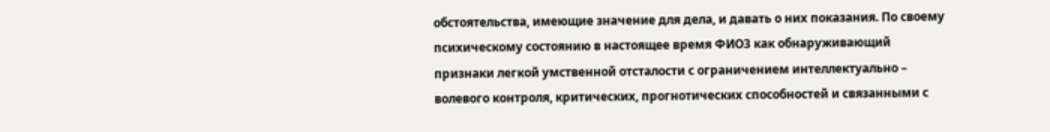обстоятельства, имеющие значение для дела, и давать о них показания. По своему психическому состоянию в настоящее время ФИО3 как обнаруживающий признаки легкой умственной отсталости с ограничением интеллектуально – волевого контроля, критических, прогнотических способностей и связанными с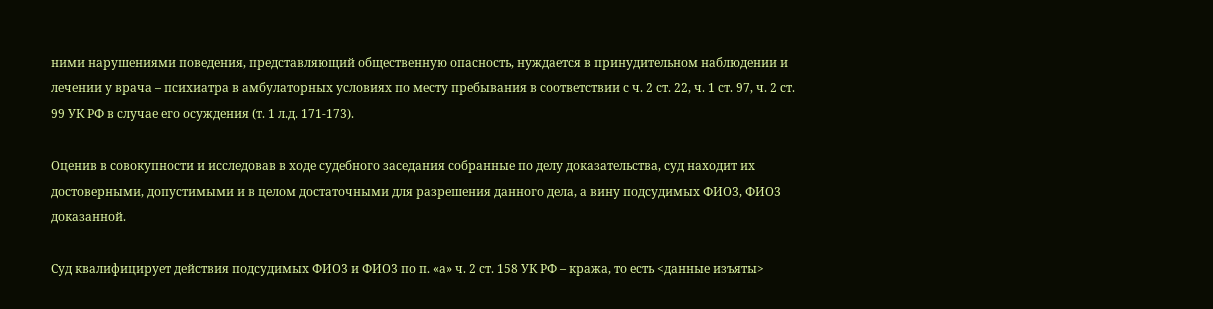ними нарушениями поведения, представляющий общественную опасность, нуждается в принудительном наблюдении и лечении у врача – психиатра в амбулаторных условиях по месту пребывания в соответствии с ч. 2 ст. 22, ч. 1 ст. 97, ч. 2 ст. 99 УК РФ в случае его осуждения (т. 1 л.д. 171-173).

Оценив в совокупности и исследовав в ходе судебного заседания собранные по делу доказательства, суд находит их достоверными, допустимыми и в целом достаточными для разрешения данного дела, а вину подсудимых ФИО3, ФИО3 доказанной.

Суд квалифицирует действия подсудимых ФИО3 и ФИО3 по п. «а» ч. 2 ст. 158 УК РФ – кража, то есть <данные изъяты>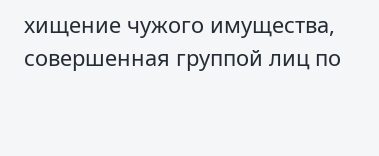хищение чужого имущества, совершенная группой лиц по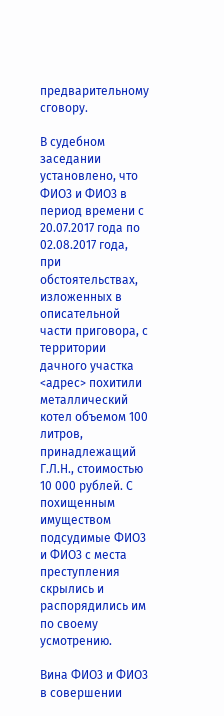предварительному сговору.

В судебном заседании установлено, что ФИО3 и ФИО3 в период времени с 20.07.2017 года по 02.08.2017 года, при обстоятельствах, изложенных в описательной части приговора, с территории дачного участка <адрес> похитили металлический котел объемом 100 литров, принадлежащий Г.Л.Н., стоимостью 10 000 рублей. С похищенным имуществом подсудимые ФИО3 и ФИО3 с места преступления скрылись и распорядились им по своему усмотрению.

Вина ФИО3 и ФИО3 в совершении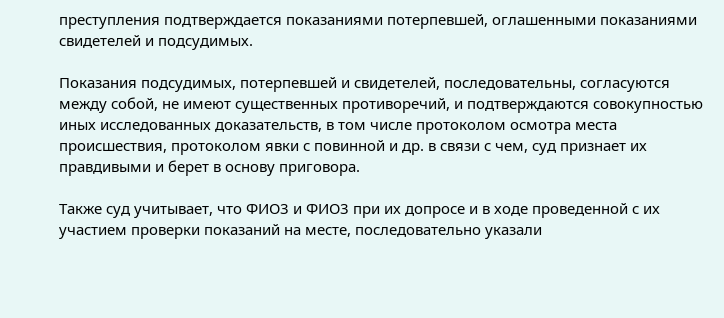преступления подтверждается показаниями потерпевшей, оглашенными показаниями свидетелей и подсудимых.

Показания подсудимых, потерпевшей и свидетелей, последовательны, согласуются между собой, не имеют существенных противоречий, и подтверждаются совокупностью иных исследованных доказательств, в том числе протоколом осмотра места происшествия, протоколом явки с повинной и др. в связи с чем, суд признает их правдивыми и берет в основу приговора.

Также суд учитывает, что ФИО3 и ФИО3 при их допросе и в ходе проведенной с их участием проверки показаний на месте, последовательно указали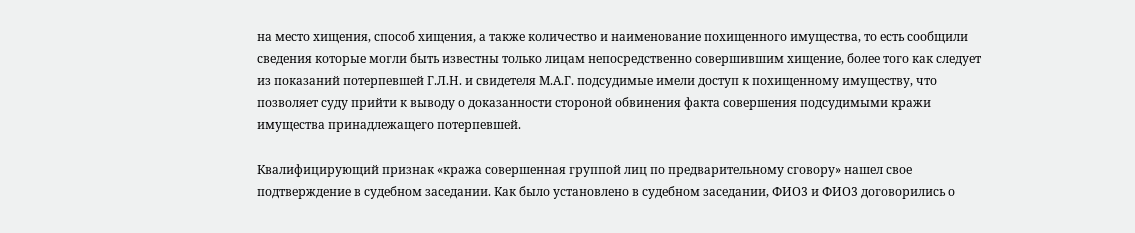на место хищения, способ хищения, а также количество и наименование похищенного имущества, то есть сообщили сведения которые могли быть известны только лицам непосредственно совершившим хищение, более того как следует из показаний потерпевшей Г.Л.Н. и свидетеля М.А.Г. подсудимые имели доступ к похищенному имуществу, что позволяет суду прийти к выводу о доказанности стороной обвинения факта совершения подсудимыми кражи имущества принадлежащего потерпевшей.

Квалифицирующий признак «кража совершенная группой лиц по предварительному сговору» нашел свое подтверждение в судебном заседании. Как было установлено в судебном заседании, ФИО3 и ФИО3 договорились о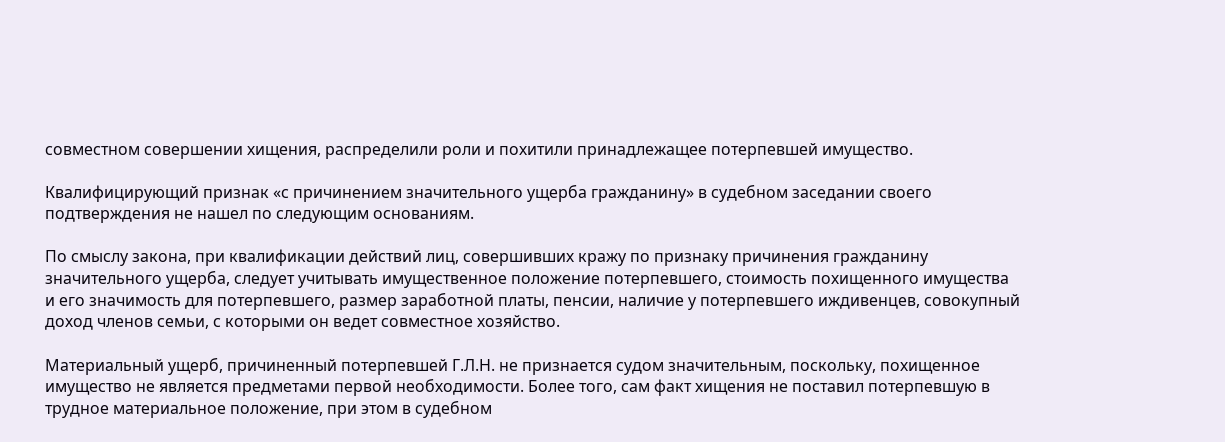совместном совершении хищения, распределили роли и похитили принадлежащее потерпевшей имущество.

Квалифицирующий признак «с причинением значительного ущерба гражданину» в судебном заседании своего подтверждения не нашел по следующим основаниям.

По смыслу закона, при квалификации действий лиц, совершивших кражу по признаку причинения гражданину значительного ущерба, следует учитывать имущественное положение потерпевшего, стоимость похищенного имущества и его значимость для потерпевшего, размер заработной платы, пенсии, наличие у потерпевшего иждивенцев, совокупный доход членов семьи, с которыми он ведет совместное хозяйство.

Материальный ущерб, причиненный потерпевшей Г.Л.Н. не признается судом значительным, поскольку, похищенное имущество не является предметами первой необходимости. Более того, сам факт хищения не поставил потерпевшую в трудное материальное положение, при этом в судебном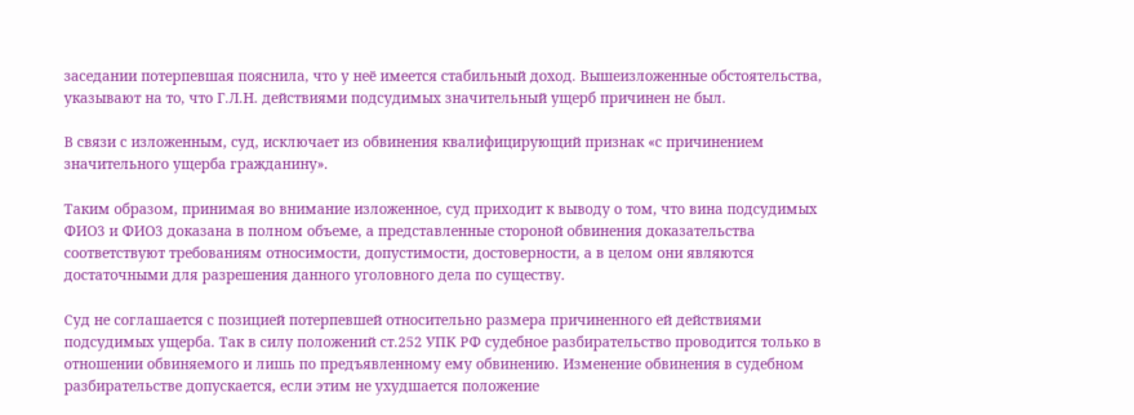заседании потерпевшая пояснила, что у неё имеется стабильный доход. Вышеизложенные обстоятельства, указывают на то, что Г.Л.Н. действиями подсудимых значительный ущерб причинен не был.

В связи с изложенным, суд, исключает из обвинения квалифицирующий признак «с причинением значительного ущерба гражданину».

Таким образом, принимая во внимание изложенное, суд приходит к выводу о том, что вина подсудимых ФИО3 и ФИО3 доказана в полном объеме, а представленные стороной обвинения доказательства соответствуют требованиям относимости, допустимости, достоверности, а в целом они являются достаточными для разрешения данного уголовного дела по существу.

Суд не соглашается с позицией потерпевшей относительно размера причиненного ей действиями подсудимых ущерба. Так в силу положений ст.252 УПК РФ судебное разбирательство проводится только в отношении обвиняемого и лишь по предъявленному ему обвинению. Изменение обвинения в судебном разбирательстве допускается, если этим не ухудшается положение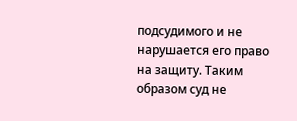подсудимого и не нарушается его право на защиту. Таким образом суд не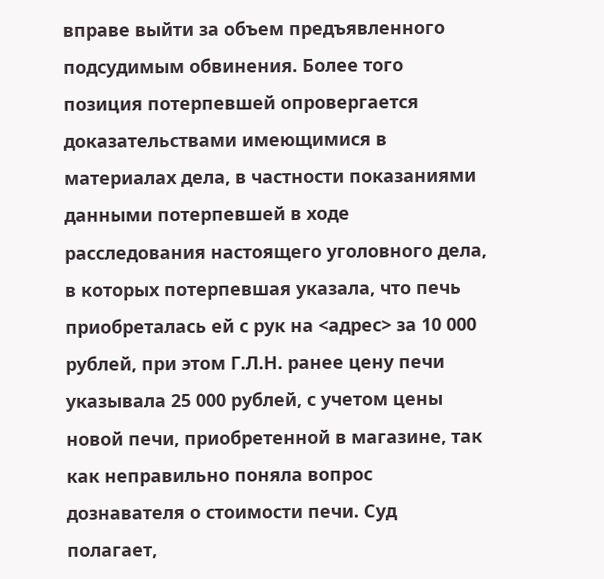вправе выйти за объем предъявленного подсудимым обвинения. Более того позиция потерпевшей опровергается доказательствами имеющимися в материалах дела, в частности показаниями данными потерпевшей в ходе расследования настоящего уголовного дела, в которых потерпевшая указала, что печь приобреталась ей с рук на <адрес> за 10 000 рублей, при этом Г.Л.Н. ранее цену печи указывала 25 000 рублей, с учетом цены новой печи, приобретенной в магазине, так как неправильно поняла вопрос дознавателя о стоимости печи. Суд полагает,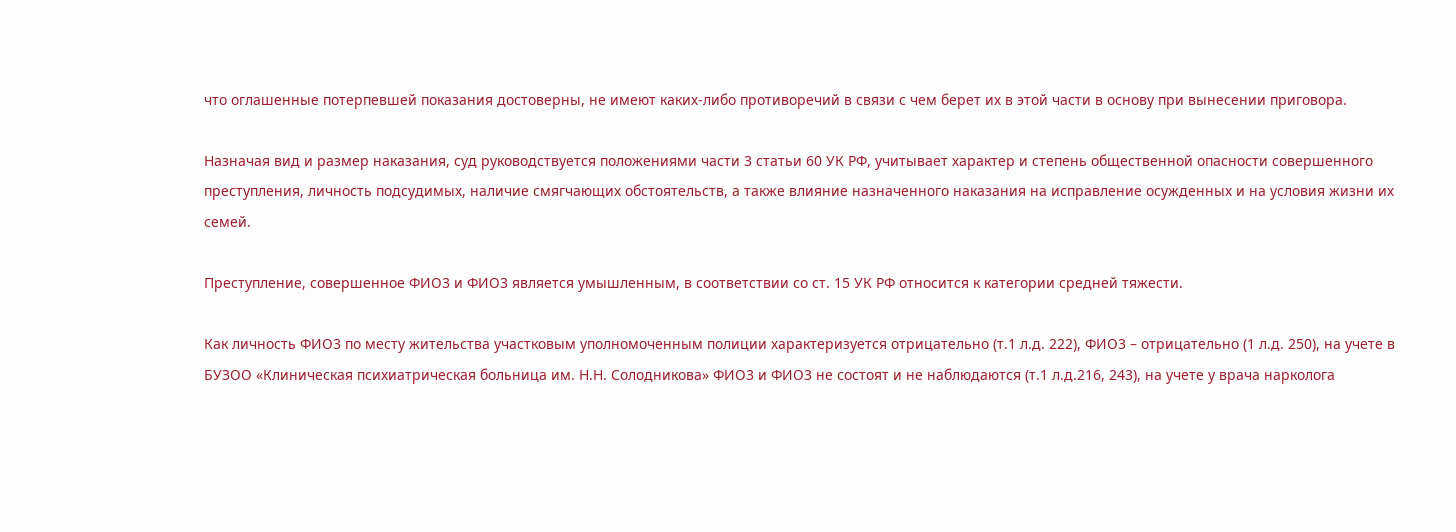что оглашенные потерпевшей показания достоверны, не имеют каких-либо противоречий в связи с чем берет их в этой части в основу при вынесении приговора.

Назначая вид и размер наказания, суд руководствуется положениями части 3 статьи 60 УК РФ, учитывает характер и степень общественной опасности совершенного преступления, личность подсудимых, наличие смягчающих обстоятельств, а также влияние назначенного наказания на исправление осужденных и на условия жизни их семей.

Преступление, совершенное ФИО3 и ФИО3 является умышленным, в соответствии со ст. 15 УК РФ относится к категории средней тяжести.

Как личность ФИО3 по месту жительства участковым уполномоченным полиции характеризуется отрицательно (т.1 л.д. 222), ФИО3 – отрицательно (1 л.д. 250), на учете в БУЗОО «Клиническая психиатрическая больница им. Н.Н. Солодникова» ФИО3 и ФИО3 не состоят и не наблюдаются (т.1 л.д.216, 243), на учете у врача нарколога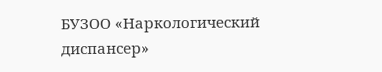БУЗОО «Наркологический диспансер»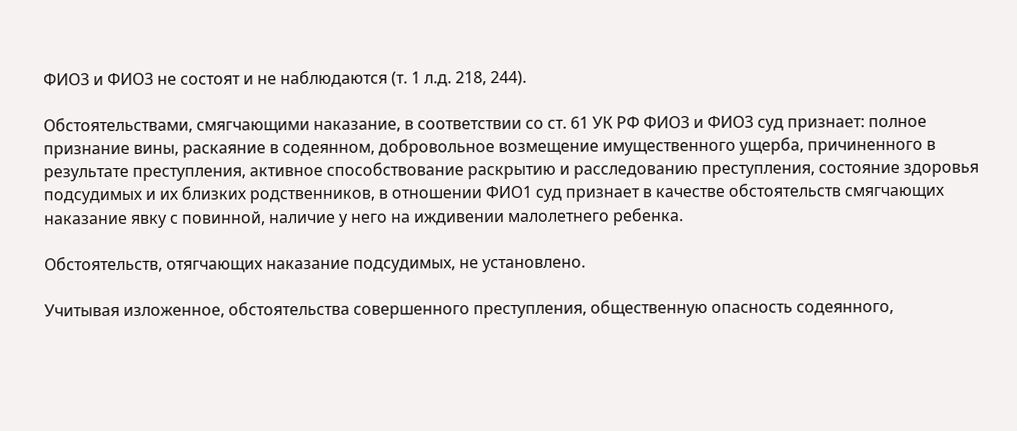ФИО3 и ФИО3 не состоят и не наблюдаются (т. 1 л.д. 218, 244).

Обстоятельствами, смягчающими наказание, в соответствии со ст. 61 УК РФ ФИО3 и ФИО3 суд признает: полное признание вины, раскаяние в содеянном, добровольное возмещение имущественного ущерба, причиненного в результате преступления, активное способствование раскрытию и расследованию преступления, состояние здоровья подсудимых и их близких родственников, в отношении ФИО1 суд признает в качестве обстоятельств смягчающих наказание явку с повинной, наличие у него на иждивении малолетнего ребенка.

Обстоятельств, отягчающих наказание подсудимых, не установлено.

Учитывая изложенное, обстоятельства совершенного преступления, общественную опасность содеянного,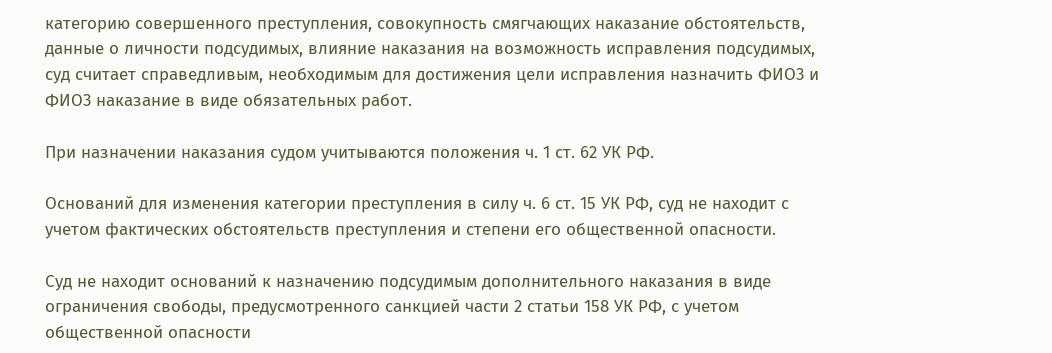категорию совершенного преступления, совокупность смягчающих наказание обстоятельств, данные о личности подсудимых, влияние наказания на возможность исправления подсудимых, суд считает справедливым, необходимым для достижения цели исправления назначить ФИО3 и ФИО3 наказание в виде обязательных работ.

При назначении наказания судом учитываются положения ч. 1 ст. 62 УК РФ.

Оснований для изменения категории преступления в силу ч. 6 ст. 15 УК РФ, суд не находит с учетом фактических обстоятельств преступления и степени его общественной опасности.

Суд не находит оснований к назначению подсудимым дополнительного наказания в виде ограничения свободы, предусмотренного санкцией части 2 статьи 158 УК РФ, с учетом общественной опасности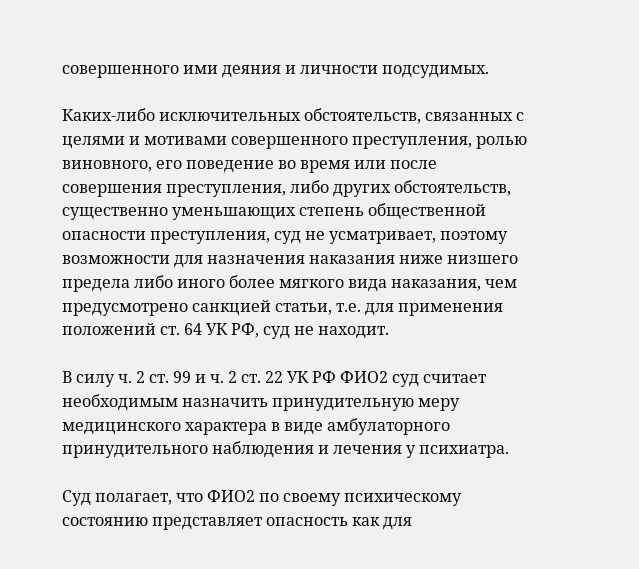совершенного ими деяния и личности подсудимых.

Каких-либо исключительных обстоятельств, связанных с целями и мотивами совершенного преступления, ролью виновного, его поведение во время или после совершения преступления, либо других обстоятельств, существенно уменьшающих степень общественной опасности преступления, суд не усматривает, поэтому возможности для назначения наказания ниже низшего предела либо иного более мягкого вида наказания, чем предусмотрено санкцией статьи, т.е. для применения положений ст. 64 УК РФ, суд не находит.

В силу ч. 2 ст. 99 и ч. 2 ст. 22 УК РФ ФИО2 суд считает необходимым назначить принудительную меру медицинского характера в виде амбулаторного принудительного наблюдения и лечения у психиатра.

Суд полагает, что ФИО2 по своему психическому состоянию представляет опасность как для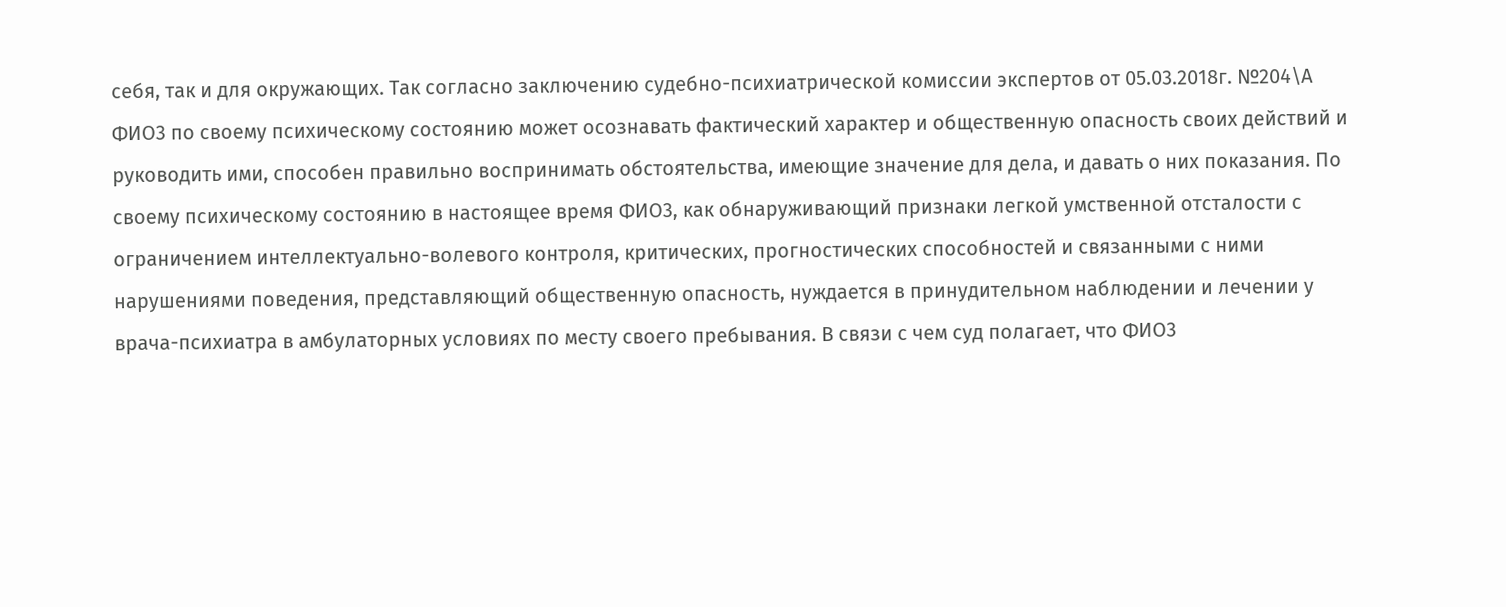себя, так и для окружающих. Так согласно заключению судебно-психиатрической комиссии экспертов от 05.03.2018г. №204\А ФИО3 по своему психическому состоянию может осознавать фактический характер и общественную опасность своих действий и руководить ими, способен правильно воспринимать обстоятельства, имеющие значение для дела, и давать о них показания. По своему психическому состоянию в настоящее время ФИО3, как обнаруживающий признаки легкой умственной отсталости с ограничением интеллектуально-волевого контроля, критических, прогностических способностей и связанными с ними нарушениями поведения, представляющий общественную опасность, нуждается в принудительном наблюдении и лечении у врача-психиатра в амбулаторных условиях по месту своего пребывания. В связи с чем суд полагает, что ФИО3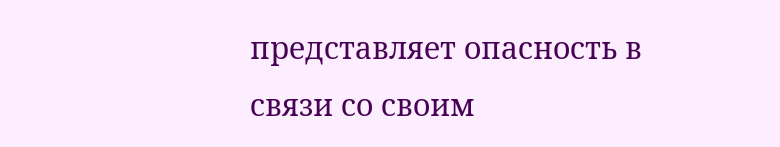представляет опасность в связи со своим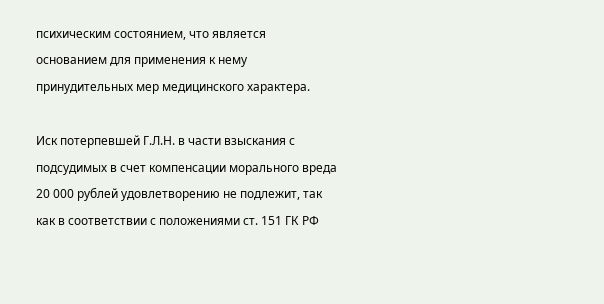психическим состоянием, что является основанием для применения к нему принудительных мер медицинского характера.

Иск потерпевшей Г.Л.Н. в части взыскания с подсудимых в счет компенсации морального вреда 20 000 рублей удовлетворению не подлежит, так как в соответствии с положениями ст. 151 ГК РФ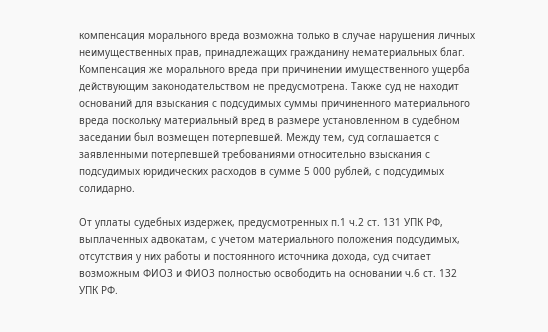компенсация морального вреда возможна только в случае нарушения личных неимущественных прав, принадлежащих гражданину нематериальных благ. Компенсация же морального вреда при причинении имущественного ущерба действующим законодательством не предусмотрена. Также суд не находит оснований для взыскания с подсудимых суммы причиненного материального вреда поскольку материальный вред в размере установленном в судебном заседании был возмещен потерпевшей. Между тем, суд соглашается с заявленными потерпевшей требованиями относительно взыскания с подсудимых юридических расходов в сумме 5 000 рублей, с подсудимых солидарно.

От уплаты судебных издержек, предусмотренных п.1 ч.2 ст. 131 УПК РФ, выплаченных адвокатам, с учетом материального положения подсудимых, отсутствия у них работы и постоянного источника дохода, суд считает возможным ФИО3 и ФИО3 полностью освободить на основании ч.6 ст. 132 УПК РФ.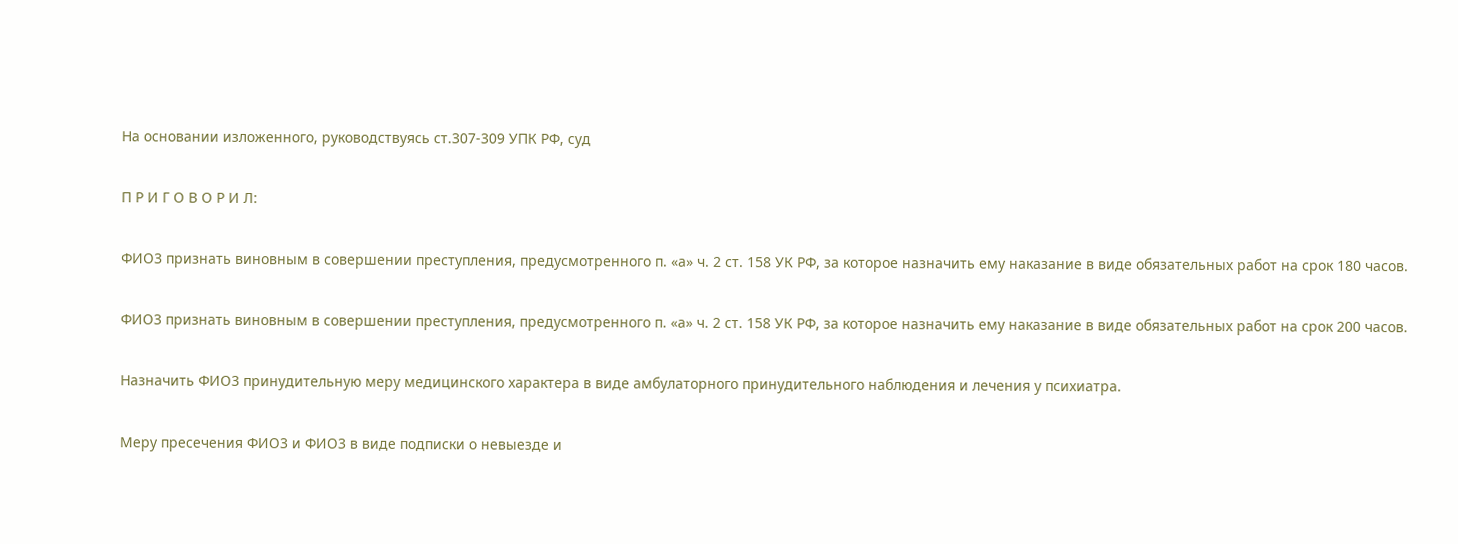На основании изложенного, руководствуясь ст.307-309 УПК РФ, суд

П Р И Г О В О Р И Л:

ФИО3 признать виновным в совершении преступления, предусмотренного п. «а» ч. 2 ст. 158 УК РФ, за которое назначить ему наказание в виде обязательных работ на срок 180 часов.

ФИО3 признать виновным в совершении преступления, предусмотренного п. «а» ч. 2 ст. 158 УК РФ, за которое назначить ему наказание в виде обязательных работ на срок 200 часов.

Назначить ФИО3 принудительную меру медицинского характера в виде амбулаторного принудительного наблюдения и лечения у психиатра.

Меру пресечения ФИО3 и ФИО3 в виде подписки о невыезде и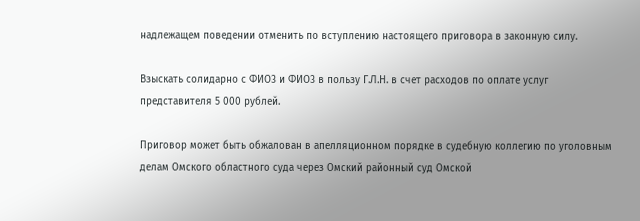надлежащем поведении отменить по вступлению настоящего приговора в законную силу.

Взыскать солидарно с ФИО3 и ФИО3 в пользу Г.Л.Н. в счет расходов по оплате услуг представителя 5 000 рублей.

Приговор может быть обжалован в апелляционном порядке в судебную коллегию по уголовным делам Омского областного суда через Омский районный суд Омской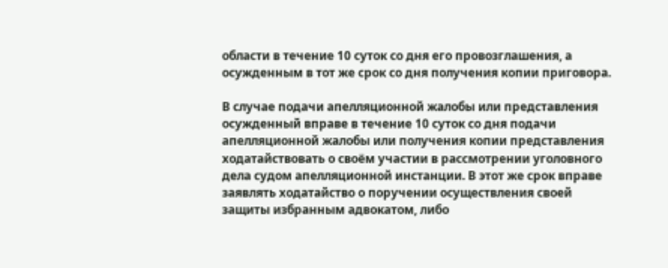области в течение 10 суток со дня его провозглашения, а осужденным в тот же срок со дня получения копии приговора.

В случае подачи апелляционной жалобы или представления осужденный вправе в течение 10 суток со дня подачи апелляционной жалобы или получения копии представления ходатайствовать о своём участии в рассмотрении уголовного дела судом апелляционной инстанции. В этот же срок вправе заявлять ходатайство о поручении осуществления своей защиты избранным адвокатом, либо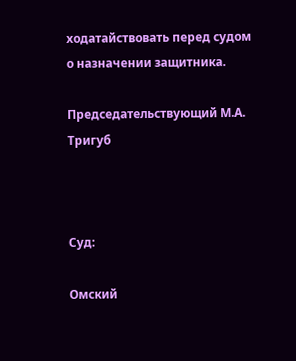ходатайствовать перед судом о назначении защитника.

Председательствующий М.А. Тригуб



Суд:

Омский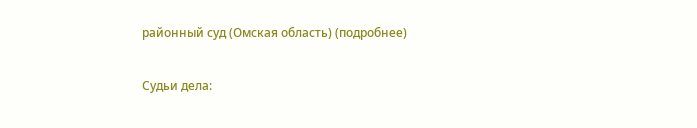районный суд (Омская область) (подробнее)

Судьи дела: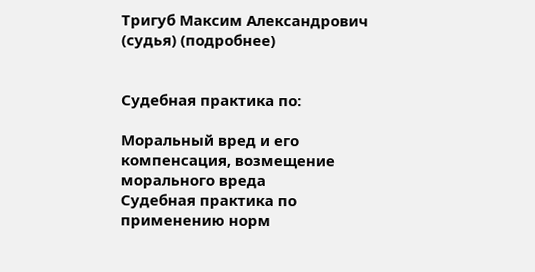Тригуб Максим Александрович (судья) (подробнее)


Судебная практика по:

Моральный вред и его компенсация, возмещение морального вреда
Судебная практика по применению норм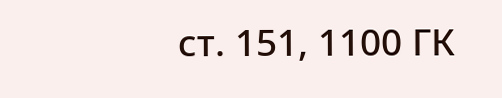ст. 151, 1100 ГК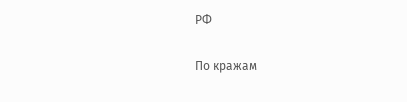РФ

По кражам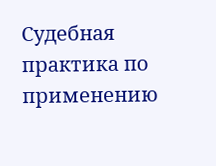Судебная практика по применению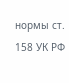нормы ст. 158 УК РФ